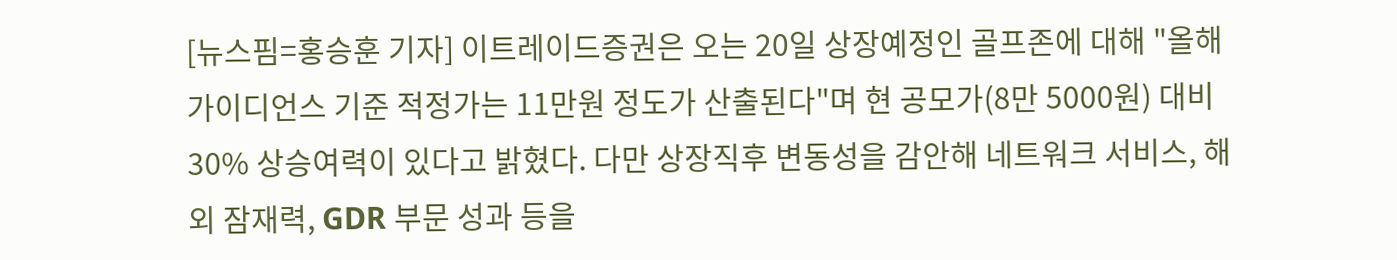[뉴스핌=홍승훈 기자] 이트레이드증권은 오는 20일 상장예정인 골프존에 대해 "올해 가이디언스 기준 적정가는 11만원 정도가 산출된다"며 현 공모가(8만 5000원) 대비 30% 상승여력이 있다고 밝혔다. 다만 상장직후 변동성을 감안해 네트워크 서비스, 해외 잠재력, GDR 부문 성과 등을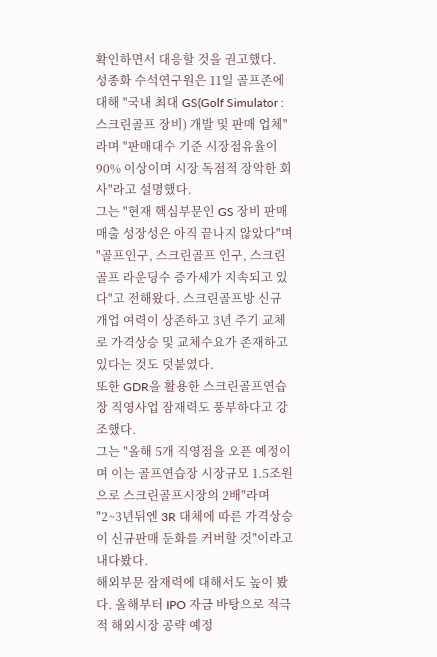확인하면서 대응할 것을 권고했다.
성종화 수석연구원은 11일 골프존에 대해 "국내 최대 GS(Golf Simulator : 스크린골프 장비) 개발 및 판매 업체"라며 "판매대수 기준 시장점유율이 90% 이상이며 시장 독점적 장악한 회사"라고 설명했다.
그는 "현재 핵심부문인 GS 장비 판매 매출 성장성은 아직 끝나지 않았다"며 "골프인구, 스크린골프 인구, 스크린골프 라운딩수 증가세가 지속되고 있다"고 전해왔다. 스크린골프방 신규 개업 여력이 상존하고 3년 주기 교체로 가격상승 및 교체수요가 존재하고 있다는 것도 덧붙였다.
또한 GDR을 활용한 스크린골프연습장 직영사업 잠재력도 풍부하다고 강조했다.
그는 "올해 5개 직영점을 오픈 예정이며 이는 골프연습장 시장규모 1.5조원으로 스크린골프시장의 2배"라며 "2~3년뒤엔 3R 대체에 따른 가격상승이 신규판매 둔화를 커버할 것"이라고 내다봤다.
해외부문 잠재력에 대해서도 높이 봤다. 올해부터 IPO 자금 바탕으로 적극적 해외시장 공략 예정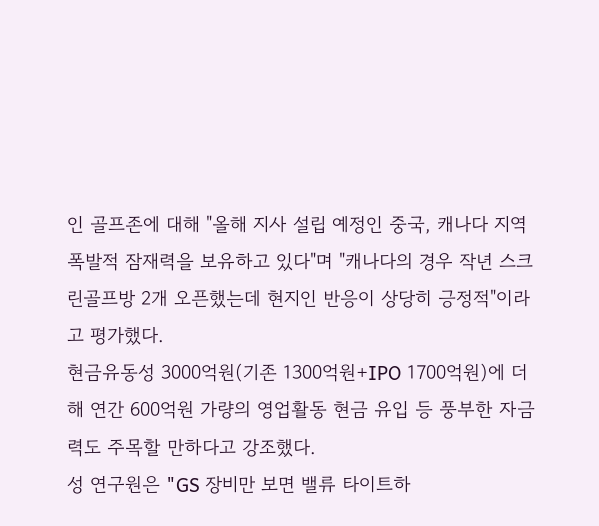인 골프존에 대해 "올해 지사 설립 예정인 중국, 캐나다 지역 폭발적 잠재력을 보유하고 있다"며 "캐나다의 경우 작년 스크린골프방 2개 오픈했는데 현지인 반응이 상당히 긍정적"이라고 평가했다.
현금유동성 3000억원(기존 1300억원+IPO 1700억원)에 더해 연간 600억원 가량의 영업활동 현금 유입 등 풍부한 자금력도 주목할 만하다고 강조했다.
성 연구원은 "GS 장비만 보면 밸류 타이트하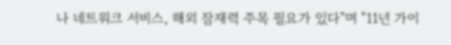나 네트워크 서비스, 해외 잠재력 주목 필요가 있다"며 "11년 가이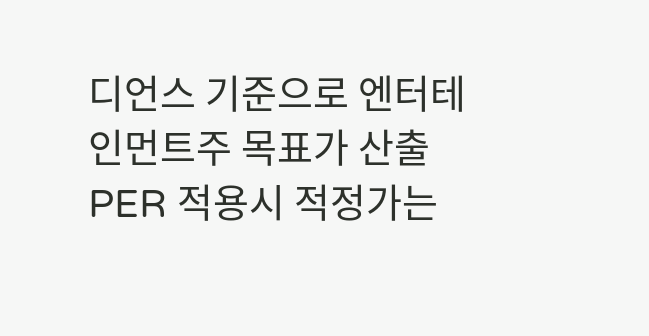디언스 기준으로 엔터테인먼트주 목표가 산출 PER 적용시 적정가는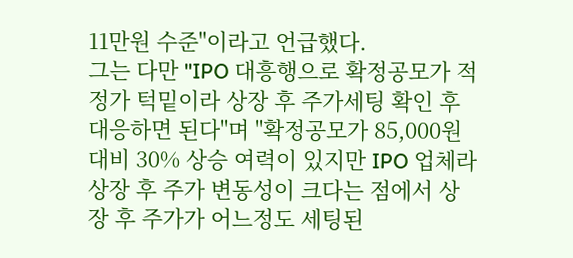11만원 수준"이라고 언급했다.
그는 다만 "IPO 대흥행으로 확정공모가 적정가 턱밑이라 상장 후 주가세팅 확인 후 대응하면 된다"며 "확정공모가 85,000원 대비 30% 상승 여력이 있지만 IPO 업체라 상장 후 주가 변동성이 크다는 점에서 상장 후 주가가 어느정도 세팅된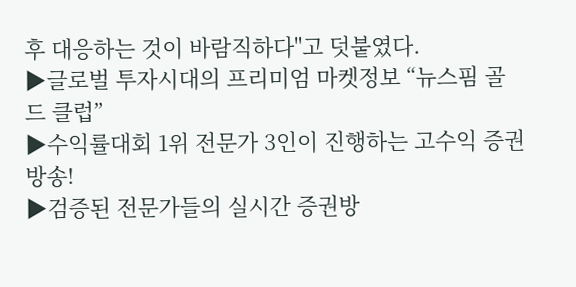후 대응하는 것이 바람직하다"고 덧붙였다.
▶글로벌 투자시대의 프리미엄 마켓정보 “뉴스핌 골드 클럽”
▶수익률대회 1위 전문가 3인이 진행하는 고수익 증권방송!
▶검증된 전문가들의 실시간 증권방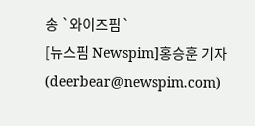송 `와이즈핌`
[뉴스핌 Newspim]홍승훈 기자 (deerbear@newspim.com)